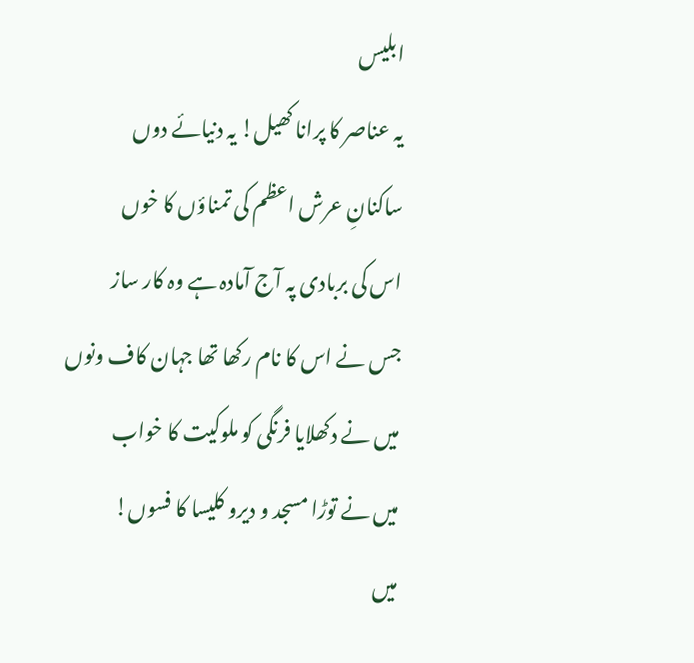ابلیس
یہ عناصر کا پرانا کھیل! یہ دنیائے دوں
ساکنانِ عرش اعظم کی تمناؤں کا خوں
اس کی بربادی پہ آج آمادہ ہے وہ کار ساز
جس نے اس کا نام رکھا تھا جہان کاف ونوں
میں نے دکھلایا فرنگی کو ملوکیت کا خواب
میں نے توڑا مسجد و دیرو کلیسا کا فسوں!
میں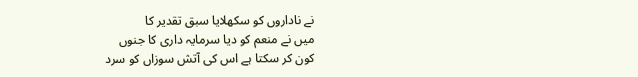نے ناداروں کو سکھلایا سبق تقدیر کا
میں نے منعم کو دیا سرمایہ داری کا جنوں
کون کر سکتا ہے اس کی آتش سوزاں کو سرد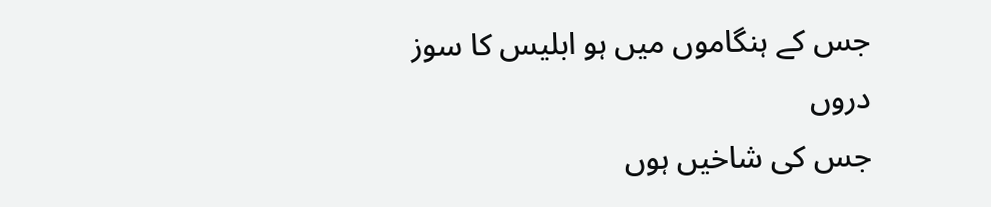جس کے ہنگاموں میں ہو ابلیس کا سوز دروں
جس کی شاخیں ہوں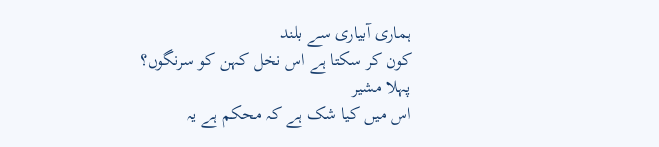ہماری آبیاری سے بلند
کون کر سکتا ہے اس نخل کہن کو سرنگوں؟
پہلا مشیر
اس میں کیا شک ہے کہ محکم ہے یہ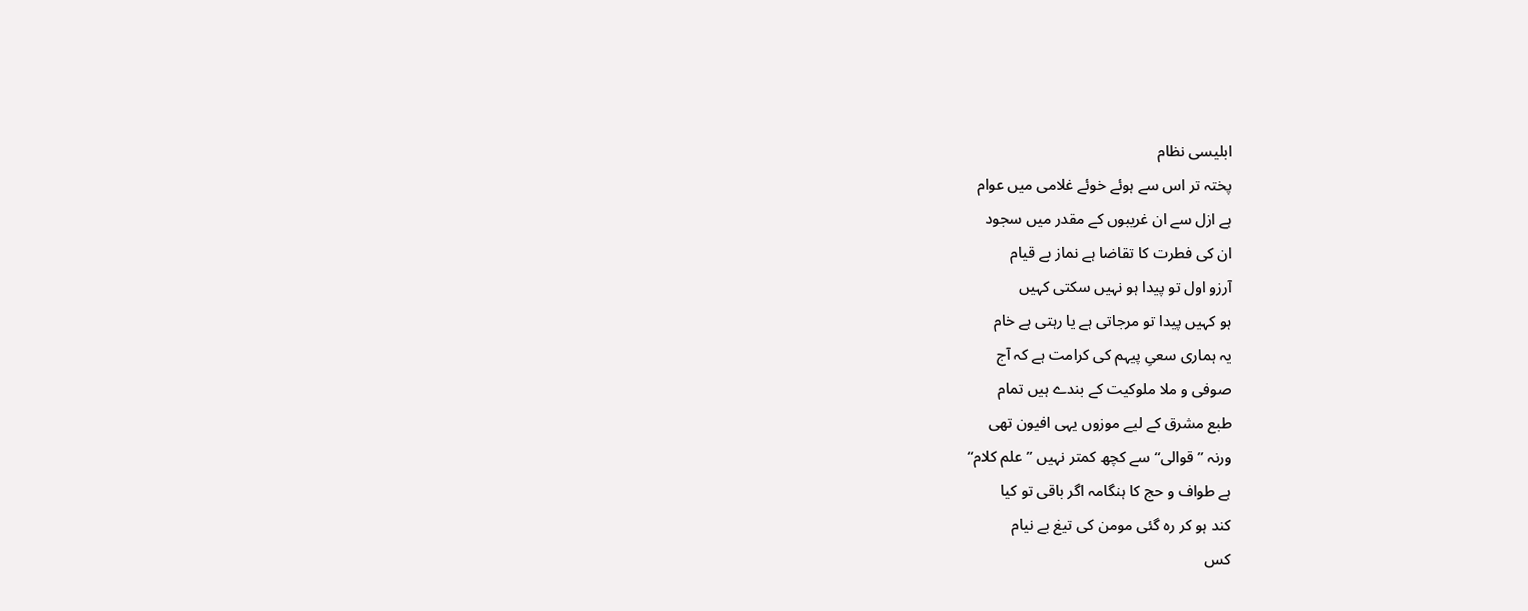ابلیسی نظام
پختہ تر اس سے ہوئے خوئے غلامی میں عوام
ہے ازل سے ان غریبوں کے مقدر میں سجود
ان کی فطرت کا تقاضا ہے نماز بے قیام
آرزو اول تو پیدا ہو نہیں سکتی کہیں
ہو کہیں پیدا تو مرجاتی ہے یا رہتی ہے خام
یہ ہماری سعیِ پیہم کی کرامت ہے کہ آج
صوفی و ملا ملوکیت کے بندے ہیں تمام
طبع مشرق کے لیے موزوں یہی افیون تھی
ورنہ ’’قوالی‘‘ سے کچھ کمتر نہیں ’’علم کلام‘‘
ہے طواف و حج کا ہنگامہ اگر باقی تو کیا
کند ہو کر رہ گئی مومن کی تیغ بے نیام
کس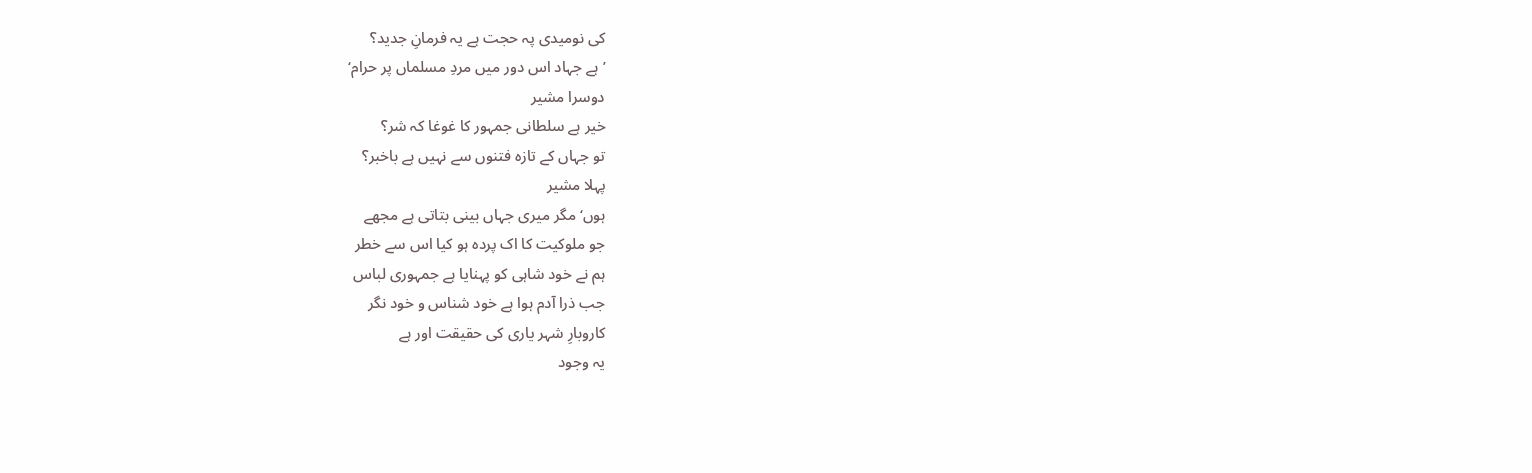کی نومیدی پہ حجت ہے یہ فرمانِ جدید؟
’ہے جہاد اس دور میں مردِ مسلماں پر حرام‘
دوسرا مشیر
خیر ہے سلطانی جمہور کا غوغا کہ شر؟
تو جہاں کے تازہ فتنوں سے نہیں ہے باخبر؟
پہلا مشیر
ہوں‘ مگر میری جہاں بینی بتاتی ہے مجھے
جو ملوکیت کا اک پردہ ہو کیا اس سے خطر
ہم نے خود شاہی کو پہنایا ہے جمہوری لباس
جب ذرا آدم ہوا ہے خود شناس و خود نگر
کاروبارِ شہر یاری کی حقیقت اور ہے
یہ وجود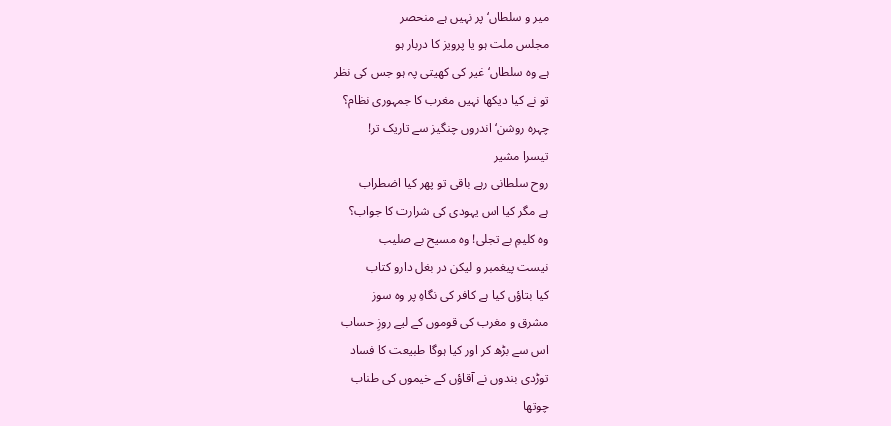میر و سلطاں‘ پر نہیں ہے منحصر
مجلس ملت ہو یا پرویز کا دربار ہو
ہے وہ سلطاں‘ غیر کی کھیتی پہ ہو جس کی نظر
تو نے کیا دیکھا نہیں مغرب کا جمہوری نظام؟
چہرہ روشن‘ اندروں چنگیز سے تاریک تر!
تیسرا مشیر
روح سلطانی رہے باقی تو پھر کیا اضطراب
ہے مگر کیا اس یہودی کی شرارت کا جواب؟
وہ کلیمِ بے تجلی! وہ مسیح بے صلیب
نیست پیغمبر و لیکن در بغل دارو کتاب
کیا بتاؤں کیا ہے کافر کی نگاہِ پر وہ سوز
مشرق و مغرب کی قوموں کے لیے روزِ حساب
اس سے بڑھ کر اور کیا ہوگا طبیعت کا فساد
توڑدی بندوں نے آقاؤں کے خیموں کی طناب
چوتھا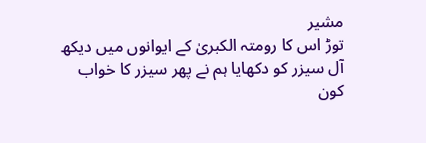مشیر
توڑ اس کا رومتہ الکبریٰ کے ایوانوں میں دیکھ
آل سیزر کو دکھایا ہم نے پھر سیزر کا خواب
کون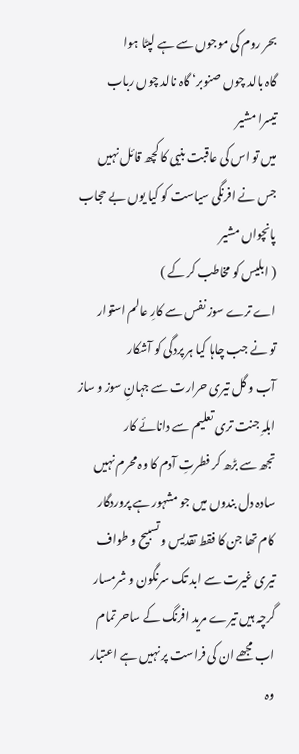بحر روم کی موجوں سے ہے لپٹا ہوا
گاہ بالد چوں صنوبر‘ گاہ نالد چوں رباب
تیسرا مشیر
میں تو اس کی عاقبت بنیی کا کچھ قائل نہیں
جس نے افرنگی سیاست کو کیا یوں بے حجاب
پانچواں مشیر
( ابلیس کو مخاطب کر کے )
اے ترے سوز نفس سے کارِ عالم استوار
تو نے جب چاہا کیا ہر پردگی کو آشکار
آب و گل تیری حرارت سے جہانِ سوز و ساز
ابلہِ جنت تری تعلیم سے دانائے کار
تجھ سے بڑھ کر فطرتِ آدم کا وہ محرم نہیں
سادہ دل بندوں میں جو مشہور ہے پروردگار
کام تھا جن کا فقط تقدیس و تسبیح و طواف
تیری غیرت سے ابد تک سرنگون و شرمسار
گرچہ ہیں تیرے مرید افرنگ کے ساحر تمام
اب مجھے ان کی فراست پر نہیں ہے اعتبار
وہ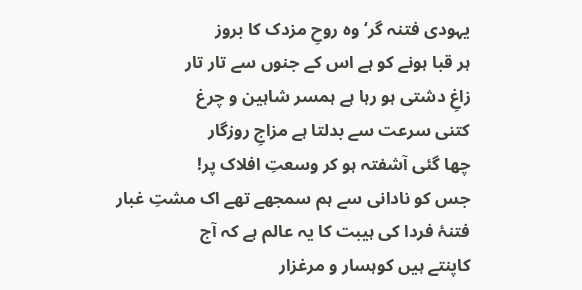یہودی فتنہ گر‘ وہ روحِ مزدک کا بروز
ہر قبا ہونے کو ہے اس کے جنوں سے تار تار
زاغِ دشتی ہو رہا ہے ہمسر شاہین و چرغ
کتنی سرعت سے بدلتا ہے مزاجِ روزگار
چھا گئی آشفتہ ہو کر وسعتِ افلاک پر!
جس کو نادانی سے ہم سمجھے تھے اک مشتِ غبار
فتنۂ فردا کی ہیبت کا یہ عالم ہے کہ آج
کاپنتے ہیں کوہسار و مرغزار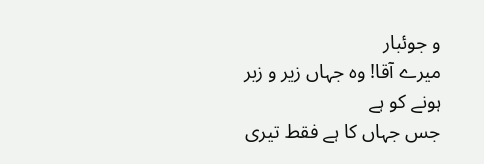و جوئبار
میرے آقا! وہ جہاں زیر و زبر ہونے کو ہے
جس جہاں کا ہے فقط تیری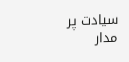سیادت پر مدار